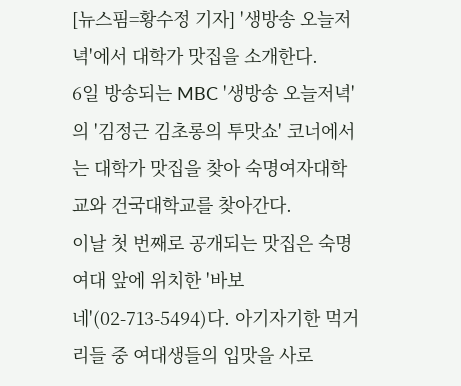[뉴스핌=황수정 기자] '생방송 오늘저녁'에서 대학가 맛집을 소개한다.
6일 방송되는 MBC '생방송 오늘저녁'의 '김정근 김초롱의 투맛쇼' 코너에서는 대학가 맛집을 찾아 숙명여자대학교와 건국대학교를 찾아간다.
이날 첫 번째로 공개되는 맛집은 숙명여대 앞에 위치한 '바보네'(02-713-5494)다. 아기자기한 먹거리들 중 여대생들의 입맛을 사로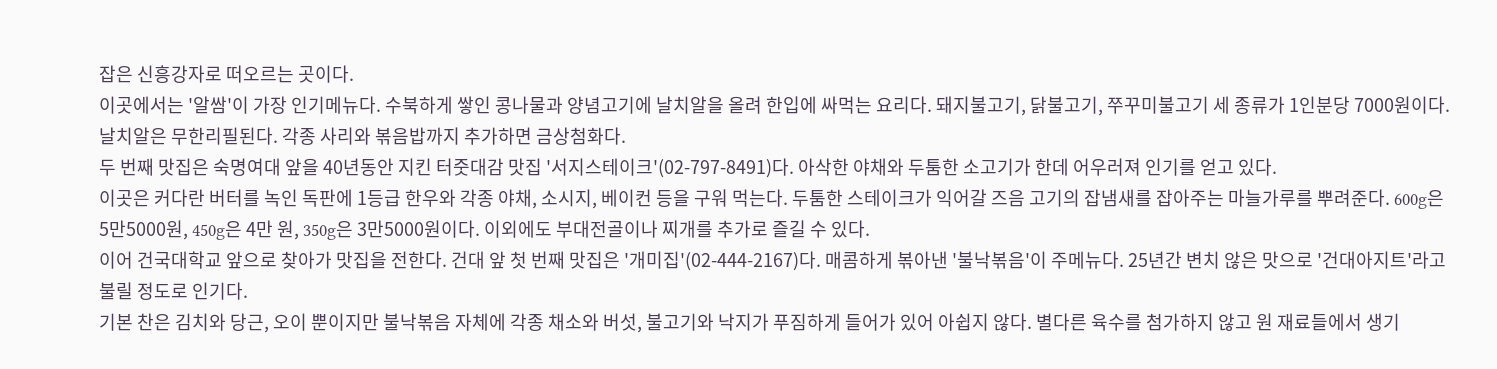잡은 신흥강자로 떠오르는 곳이다.
이곳에서는 '알쌈'이 가장 인기메뉴다. 수북하게 쌓인 콩나물과 양념고기에 날치알을 올려 한입에 싸먹는 요리다. 돼지불고기, 닭불고기, 쭈꾸미불고기 세 종류가 1인분당 7000원이다. 날치알은 무한리필된다. 각종 사리와 볶음밥까지 추가하면 금상첨화다.
두 번째 맛집은 숙명여대 앞을 40년동안 지킨 터줏대감 맛집 '서지스테이크'(02-797-8491)다. 아삭한 야채와 두툼한 소고기가 한데 어우러져 인기를 얻고 있다.
이곳은 커다란 버터를 녹인 독판에 1등급 한우와 각종 야채, 소시지, 베이컨 등을 구워 먹는다. 두툼한 스테이크가 익어갈 즈음 고기의 잡냄새를 잡아주는 마늘가루를 뿌려준다. 600g은 5만5000원, 450g은 4만 원, 350g은 3만5000원이다. 이외에도 부대전골이나 찌개를 추가로 즐길 수 있다.
이어 건국대학교 앞으로 찾아가 맛집을 전한다. 건대 앞 첫 번째 맛집은 '개미집'(02-444-2167)다. 매콤하게 볶아낸 '불낙볶음'이 주메뉴다. 25년간 변치 않은 맛으로 '건대아지트'라고 불릴 정도로 인기다.
기본 찬은 김치와 당근, 오이 뿐이지만 불낙볶음 자체에 각종 채소와 버섯, 불고기와 낙지가 푸짐하게 들어가 있어 아쉽지 않다. 별다른 육수를 첨가하지 않고 원 재료들에서 생기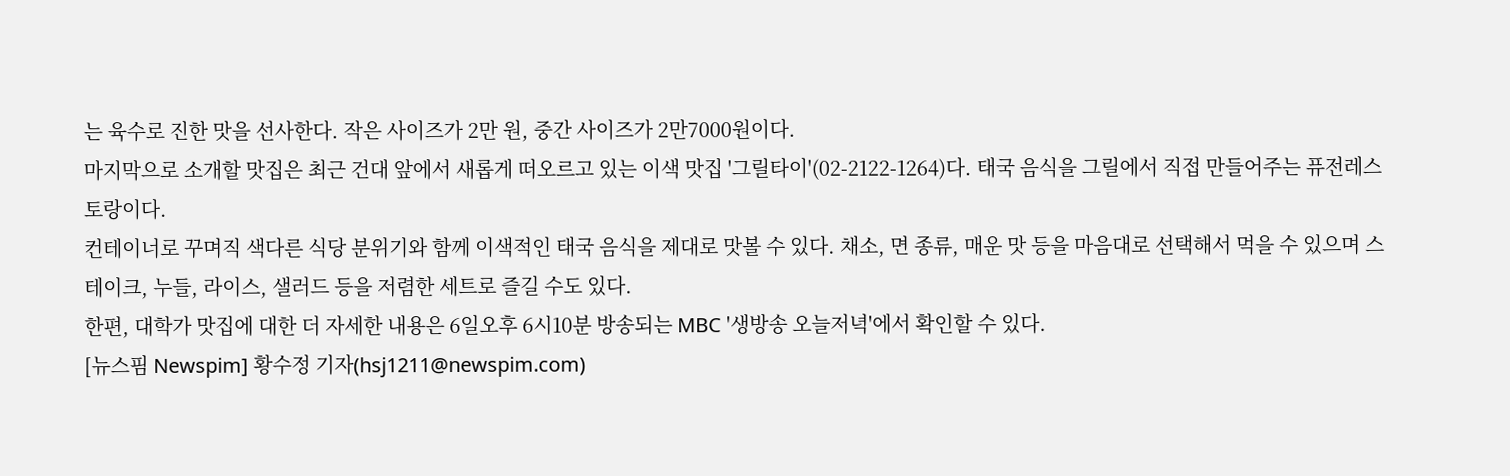는 육수로 진한 맛을 선사한다. 작은 사이즈가 2만 원, 중간 사이즈가 2만7000원이다.
마지막으로 소개할 맛집은 최근 건대 앞에서 새롭게 떠오르고 있는 이색 맛집 '그릴타이'(02-2122-1264)다. 태국 음식을 그릴에서 직접 만들어주는 퓨전레스토랑이다.
컨테이너로 꾸며직 색다른 식당 분위기와 함께 이색적인 태국 음식을 제대로 맛볼 수 있다. 채소, 면 종류, 매운 맛 등을 마음대로 선택해서 먹을 수 있으며 스테이크, 누들, 라이스, 샐러드 등을 저렴한 세트로 즐길 수도 있다.
한편, 대학가 맛집에 대한 더 자세한 내용은 6일오후 6시10분 방송되는 MBC '생방송 오늘저녁'에서 확인할 수 있다.
[뉴스핌 Newspim] 황수정 기자(hsj1211@newspim.com)